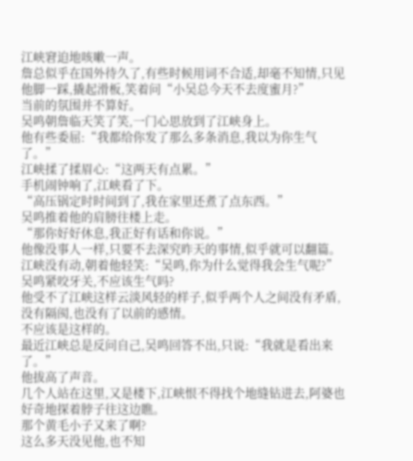江峡窘迫地咳嗽一声。
詹总似乎在国外待久了,有些时候用词不合适,却毫不知情,只见他脚一踩,撬起滑板,笑着问“小吴总今天不去度蜜月?”
当前的氛围并不算好。
吴鸣朝詹临天笑了笑,一门心思放到了江峡身上。
他有些委屈:“我都给你发了那么多条消息,我以为你生气了。”
江峡揉了揉眉心:“这两天有点累。”
手机闹钟响了,江峡看了下。
“高压锅定时时间到了,我在家里还煮了点东西。”
吴鸣推着他的肩膀往楼上走。
“那你好好休息,我正好有话和你说。”
他像没事人一样,只要不去深究昨天的事情,似乎就可以翻篇。
江峡没有动,朝着他轻笑:“吴鸣,你为什么觉得我会生气呢?”
吴鸣紧咬牙关,不应该生气吗?
他受不了江峡这样云淡风轻的样子,似乎两个人之间没有矛盾,没有隔阂,也没有了以前的感情。
不应该是这样的。
最近江峡总是反问自己,吴鸣回答不出,只说:“我就是看出来了。”
他拔高了声音。
几个人站在这里,又是楼下,江峡恨不得找个地缝钻进去,阿婆也好奇地探着脖子往这边瞧。
那个黄毛小子又来了啊?
这么多天没见他,也不知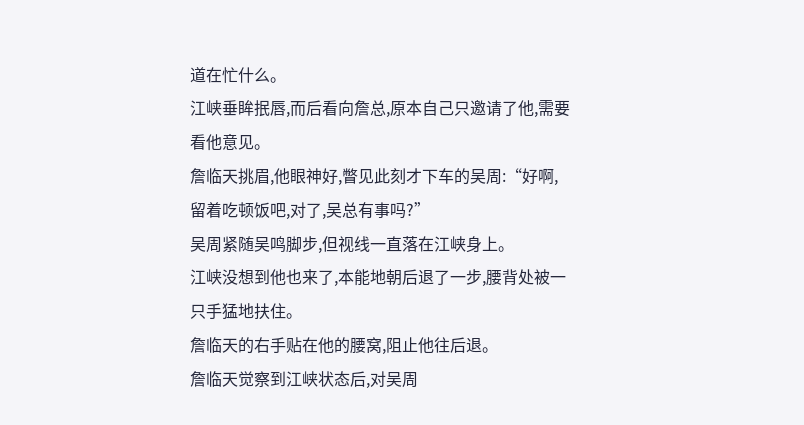道在忙什么。
江峡垂眸抿唇,而后看向詹总,原本自己只邀请了他,需要看他意见。
詹临天挑眉,他眼神好,瞥见此刻才下车的吴周:“好啊,留着吃顿饭吧,对了,吴总有事吗?”
吴周紧随吴鸣脚步,但视线一直落在江峡身上。
江峡没想到他也来了,本能地朝后退了一步,腰背处被一只手猛地扶住。
詹临天的右手贴在他的腰窝,阻止他往后退。
詹临天觉察到江峡状态后,对吴周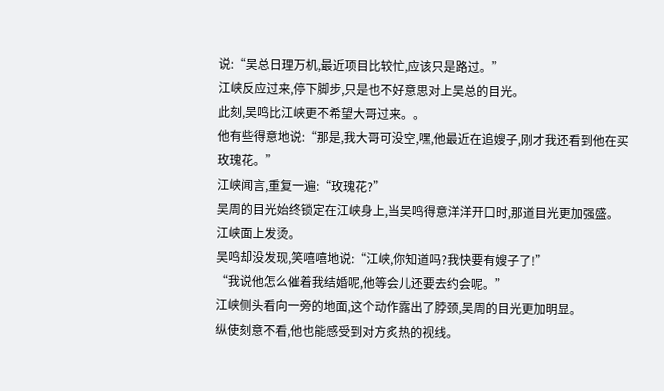说:“吴总日理万机,最近项目比较忙,应该只是路过。”
江峡反应过来,停下脚步,只是也不好意思对上吴总的目光。
此刻,吴鸣比江峡更不希望大哥过来。。
他有些得意地说:“那是,我大哥可没空,嘿,他最近在追嫂子,刚才我还看到他在买玫瑰花。”
江峡闻言,重复一遍:“玫瑰花?”
吴周的目光始终锁定在江峡身上,当吴鸣得意洋洋开口时,那道目光更加强盛。
江峡面上发烫。
吴鸣却没发现,笑嘻嘻地说:“江峡,你知道吗?我快要有嫂子了!”
“我说他怎么催着我结婚呢,他等会儿还要去约会呢。”
江峡侧头看向一旁的地面,这个动作露出了脖颈,吴周的目光更加明显。
纵使刻意不看,他也能感受到对方炙热的视线。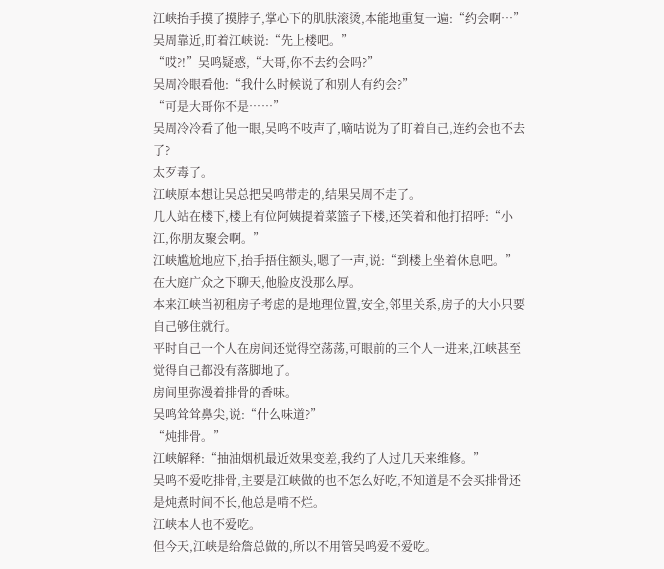江峡抬手摸了摸脖子,掌心下的肌肤滚烫,本能地重复一遍:“约会啊…”
吴周靠近,盯着江峡说:“先上楼吧。”
“哎?!”吴鸣疑惑,“大哥,你不去约会吗?”
吴周冷眼看他:“我什么时候说了和别人有约会?”
“可是大哥你不是……”
吴周冷冷看了他一眼,吴鸣不吱声了,嘀咕说为了盯着自己,连约会也不去了?
太歹毒了。
江峡原本想让吴总把吴鸣带走的,结果吴周不走了。
几人站在楼下,楼上有位阿姨提着菜篮子下楼,还笑着和他打招呼:“小江,你朋友聚会啊。”
江峡尴尬地应下,抬手捂住额头,嗯了一声,说:“到楼上坐着休息吧。”
在大庭广众之下聊天,他脸皮没那么厚。
本来江峡当初租房子考虑的是地理位置,安全,邻里关系,房子的大小只要自己够住就行。
平时自己一个人在房间还觉得空荡荡,可眼前的三个人一进来,江峡甚至觉得自己都没有落脚地了。
房间里弥漫着排骨的香味。
吴鸣耸耸鼻尖,说:“什么味道?”
“炖排骨。”
江峡解释:“抽油烟机最近效果变差,我约了人过几天来维修。”
吴鸣不爱吃排骨,主要是江峡做的也不怎么好吃,不知道是不会买排骨还是炖煮时间不长,他总是啃不烂。
江峡本人也不爱吃。
但今天,江峡是给詹总做的,所以不用管吴鸣爱不爱吃。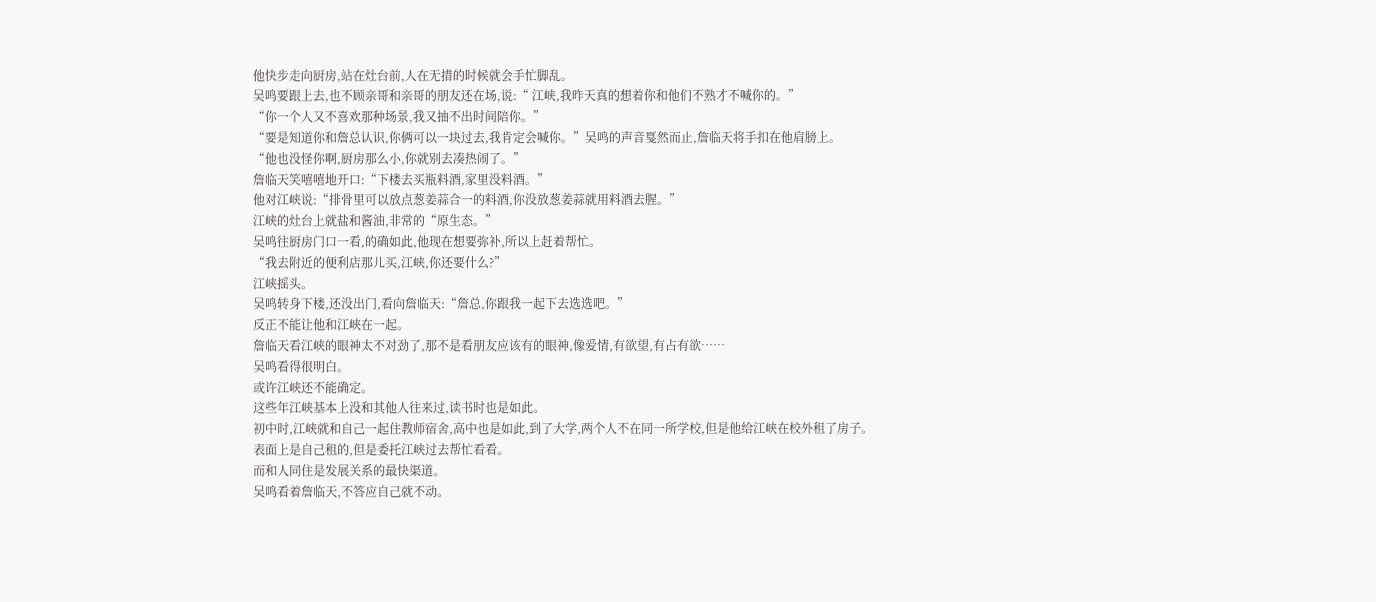他快步走向厨房,站在灶台前,人在无措的时候就会手忙脚乱。
吴鸣要跟上去,也不顾亲哥和亲哥的朋友还在场,说:“ 江峡,我昨天真的想着你和他们不熟才不喊你的。”
“你一个人又不喜欢那种场景,我又抽不出时间陪你。”
“要是知道你和詹总认识,你俩可以一块过去,我肯定会喊你。”吴鸣的声音戛然而止,詹临天将手扣在他肩膀上。
“他也没怪你啊,厨房那么小,你就别去凑热闹了。”
詹临天笑嘻嘻地开口:“下楼去买瓶料酒,家里没料酒。”
他对江峡说:“排骨里可以放点葱姜蒜合一的料酒,你没放葱姜蒜就用料酒去腥。”
江峡的灶台上就盐和酱油,非常的“原生态。”
吴鸣往厨房门口一看,的确如此,他现在想要弥补,所以上赶着帮忙。
“我去附近的便利店那儿买,江峡,你还要什么?”
江峡摇头。
吴鸣转身下楼,还没出门,看向詹临天:“詹总,你跟我一起下去选选吧。”
反正不能让他和江峡在一起。
詹临天看江峡的眼神太不对劲了,那不是看朋友应该有的眼神,像爱情,有欲望,有占有欲……
吴鸣看得很明白。
或许江峡还不能确定。
这些年江峡基本上没和其他人往来过,读书时也是如此。
初中时,江峡就和自己一起住教师宿舍,高中也是如此,到了大学,两个人不在同一所学校,但是他给江峡在校外租了房子。
表面上是自己租的,但是委托江峡过去帮忙看看。
而和人同住是发展关系的最快渠道。
吴鸣看着詹临天,不答应自己就不动。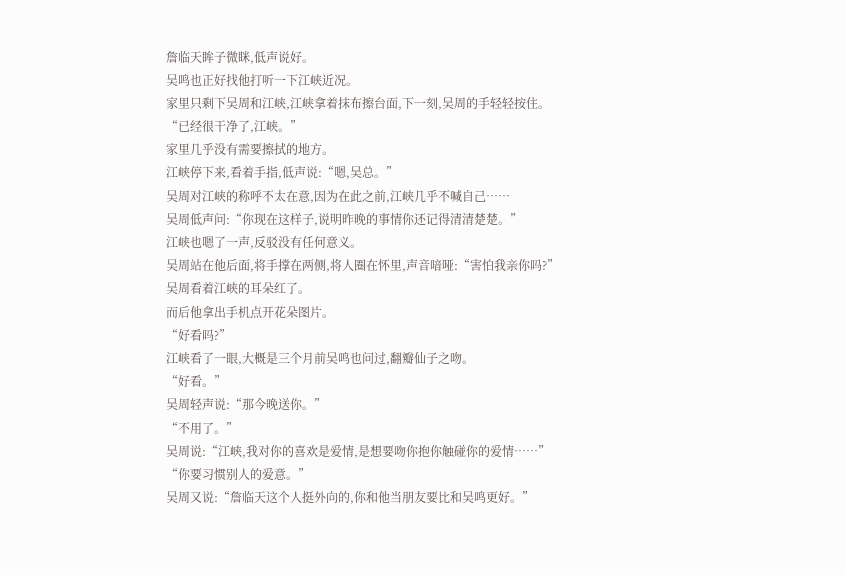詹临天眸子微眯,低声说好。
吴鸣也正好找他打听一下江峡近况。
家里只剩下吴周和江峡,江峡拿着抹布擦台面,下一刻,吴周的手轻轻按住。
“已经很干净了,江峡。”
家里几乎没有需要擦拭的地方。
江峡停下来,看着手指,低声说:“嗯,吴总。”
吴周对江峡的称呼不太在意,因为在此之前,江峡几乎不喊自己……
吴周低声问:“你现在这样子,说明昨晚的事情你还记得清清楚楚。”
江峡也嗯了一声,反驳没有任何意义。
吴周站在他后面,将手撑在两侧,将人圈在怀里,声音喑哑:“害怕我亲你吗?”
吴周看着江峡的耳朵红了。
而后他拿出手机点开花朵图片。
“好看吗?”
江峡看了一眼,大概是三个月前吴鸣也问过,翻瓣仙子之吻。
“好看。”
吴周轻声说:“那今晚送你。”
“不用了。”
吴周说:“江峡,我对你的喜欢是爱情,是想要吻你抱你触碰你的爱情……”
“你要习惯别人的爱意。”
吴周又说:“詹临天这个人挺外向的,你和他当朋友要比和吴鸣更好。”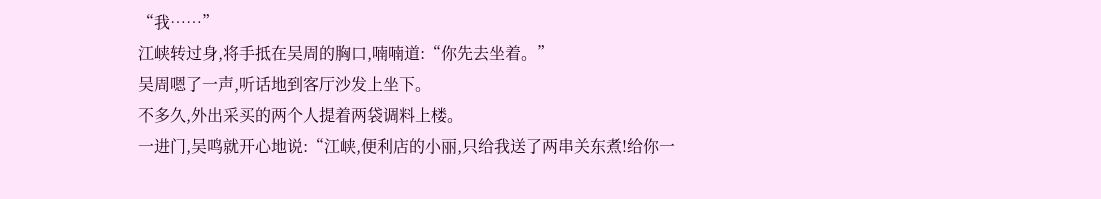“我……”
江峡转过身,将手抵在吴周的胸口,喃喃道:“你先去坐着。”
吴周嗯了一声,听话地到客厅沙发上坐下。
不多久,外出采买的两个人提着两袋调料上楼。
一进门,吴鸣就开心地说:“江峡,便利店的小丽,只给我送了两串关东煮!给你一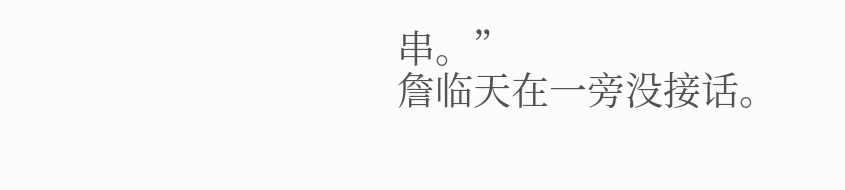串。”
詹临天在一旁没接话。